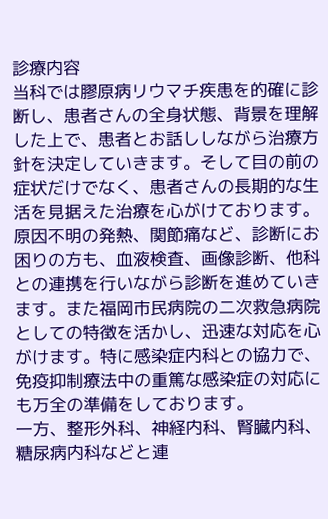診療内容
当科では膠原病リウマチ疾患を的確に診断し、患者さんの全身状態、背景を理解した上で、患者とお話ししながら治療方針を決定していきます。そして目の前の症状だけでなく、患者さんの長期的な生活を見据えた治療を心がけております。
原因不明の発熱、関節痛など、診断にお困りの方も、血液検査、画像診断、他科との連携を行いながら診断を進めていきます。また福岡市民病院の二次救急病院としての特徴を活かし、迅速な対応を心がけます。特に感染症内科との協力で、免疫抑制療法中の重篤な感染症の対応にも万全の準備をしております。
一方、整形外科、神経内科、腎臓内科、糖尿病内科などと連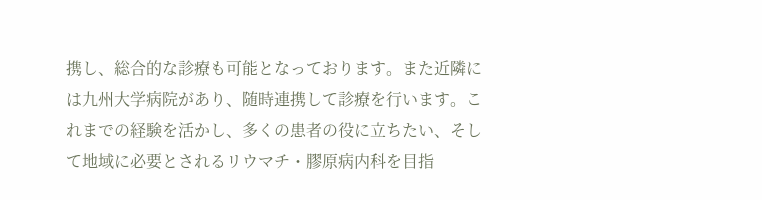携し、総合的な診療も可能となっております。また近隣には九州大学病院があり、随時連携して診療を行います。これまでの経験を活かし、多くの患者の役に立ちたい、そして地域に必要とされるリウマチ・膠原病内科を目指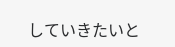していきたいと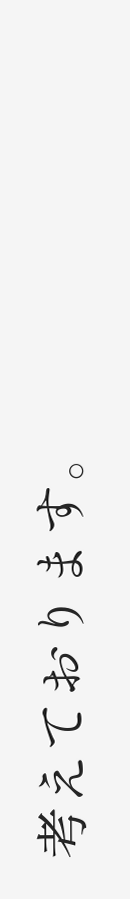考えております。